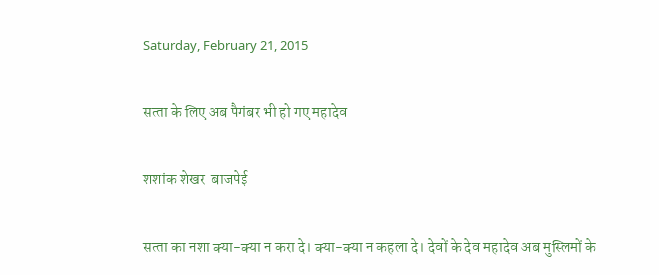Saturday, February 21, 2015

सत्‍ता के लिए अब पैगंबर भी हो गए महादेव

शशांक शेखर  बाजपेई

सत्‍ता का नशा क्‍या-क्‍या न करा दे। क्‍या-क्‍या न कहला दे। देवों के देव महादेव अब मुस्लिमों के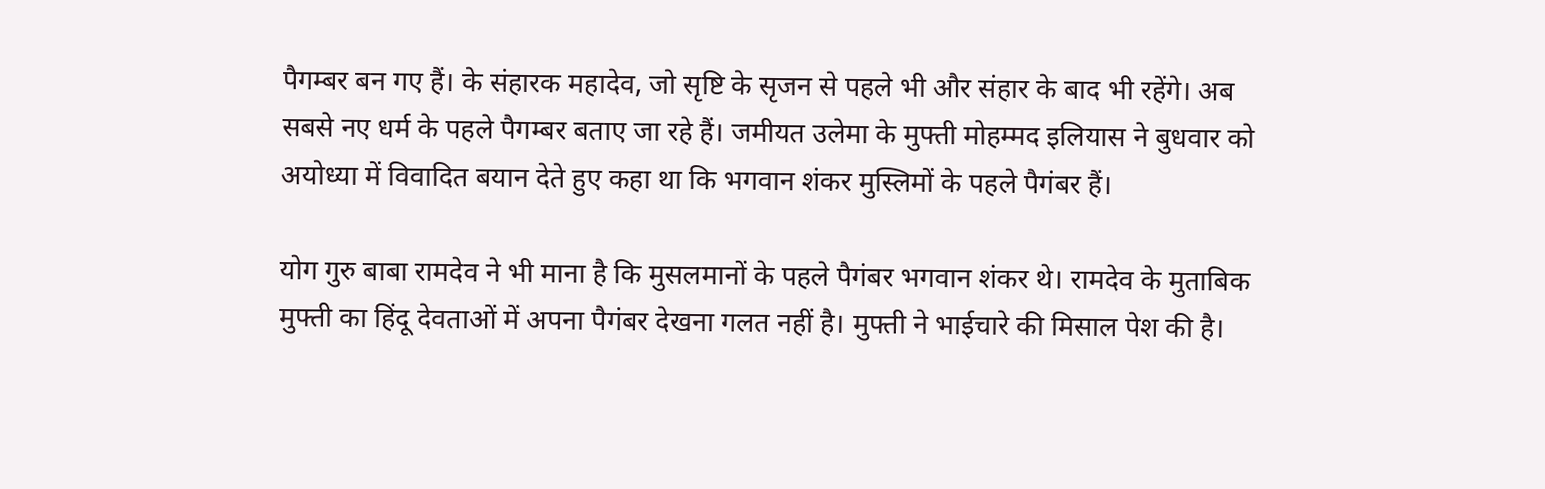पैगम्‍बर बन गए हैं। के संहारक महादेव, जो सृष्टि के सृजन से पहले भी और संहार के बाद भी रहेंगे। अब सबसे नए धर्म के पहले पैगम्‍बर बताए जा रहे हैं। जमीयत उलेमा के मुफ्ती मोहम्मद इलियास ने बुधवार को अयोध्या में विवादित बयान देते हुए कहा था कि भगवान शंकर मुस्लिमों के पहले पैगंबर हैं।

योग गुरु बाबा रामदेव ने भी माना है कि मुसलमानों के पहले पैगंबर भगवान शंकर थे। रामदेव के मुताबिक मुफ्ती का हिंदू देवताओं में अपना पैगंबर देखना गलत नहीं है। मुफ्ती ने भाईचारे की मिसाल पेश की है।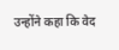उन्‍होंने कहा कि वेद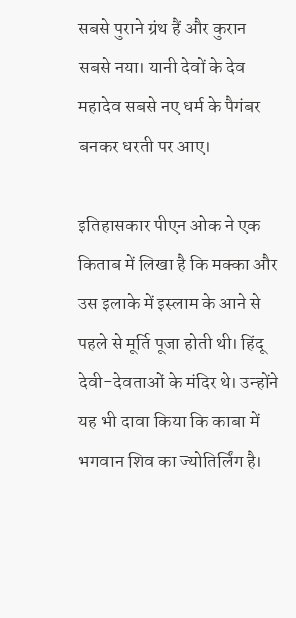सबसे पुराने ग्रंथ हैं और कुरान सबसे नया। यानी देवों के देव महादेव सबसे नए धर्म के पैगंबर बनकर धरती पर आए।

इतिहासकार पीएन ओक ने एक किताब में लिखा है कि मक्का और उस इलाके में इस्लाम के आने से पहले से मूर्ति पूजा होती थी। हिंदू देवी-देवताओं के मंदिर थे। उन्होंने यह भी दावा किया कि काबा में भगवान शिव का ज्योतिर्लिंग है।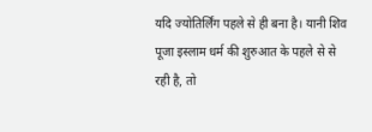यदि ज्‍योतिर्लिंग पहले से ही बना है। यानी शिव पूजा इस्‍लाम धर्म की शुरुआत के पहले से से रही है, तो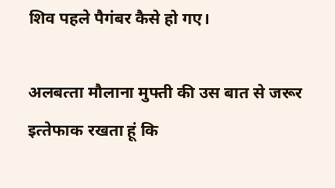शिव पहले पैगंबर कैसे हो गए।

अलबत्‍ता मौलाना मुफ्ती की उस बात से जरूर इत्‍तेफाक रखता हूं कि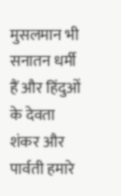मुसलमान भी सनातन धर्मी हैं और हिंदुओं के देवता शंकर और पार्वती हमारे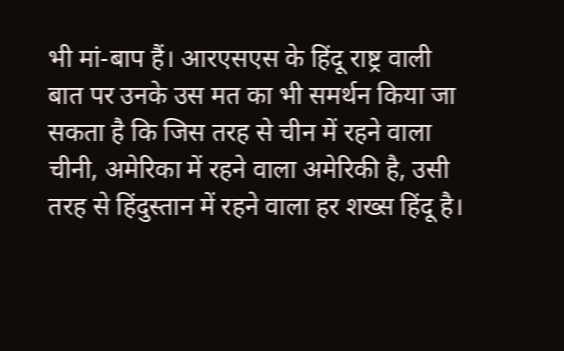भी मां-बाप हैं। आरएसएस के हिंदू राष्ट्र वाली बात पर उनके उस मत का भी समर्थन किया जा सकता है कि जिस तरह से चीन में रहने वाला चीनी, अमेरिका में रहने वाला अमेरिकी है, उसी तरह से हिंदुस्तान में रहने वाला हर शख्स हिंदू है।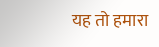यह तो हमारा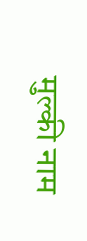मुल्की नाम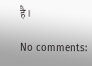है।

No comments: